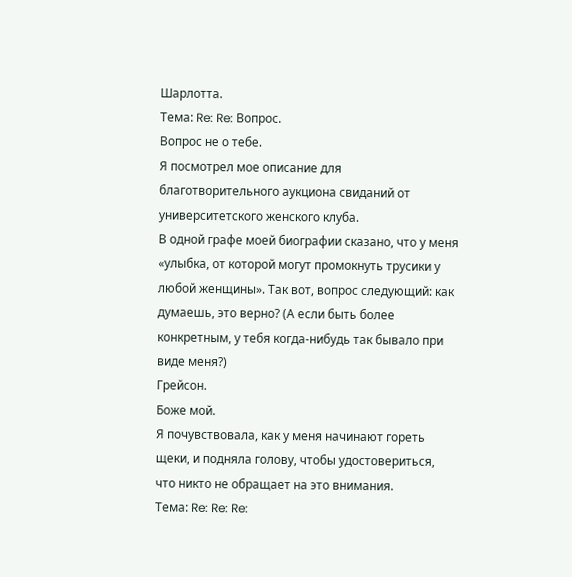Шарлотта.
Тема: Re: Re: Вопрос.
Вопрос не о тебе.
Я посмотрел мое описание для благотворительного аукциона свиданий от университетского женского клуба.
В одной графе моей биографии сказано, что у меня «улыбка, от которой могут промокнуть трусики у любой женщины». Так вот, вопрос следующий: как думаешь, это верно? (А если быть более конкретным, у тебя когда-нибудь так бывало при виде меня?)
Грейсон.
Боже мой.
Я почувствовала, как у меня начинают гореть щеки, и подняла голову, чтобы удостовериться, что никто не обращает на это внимания.
Тема: Re: Re: Re: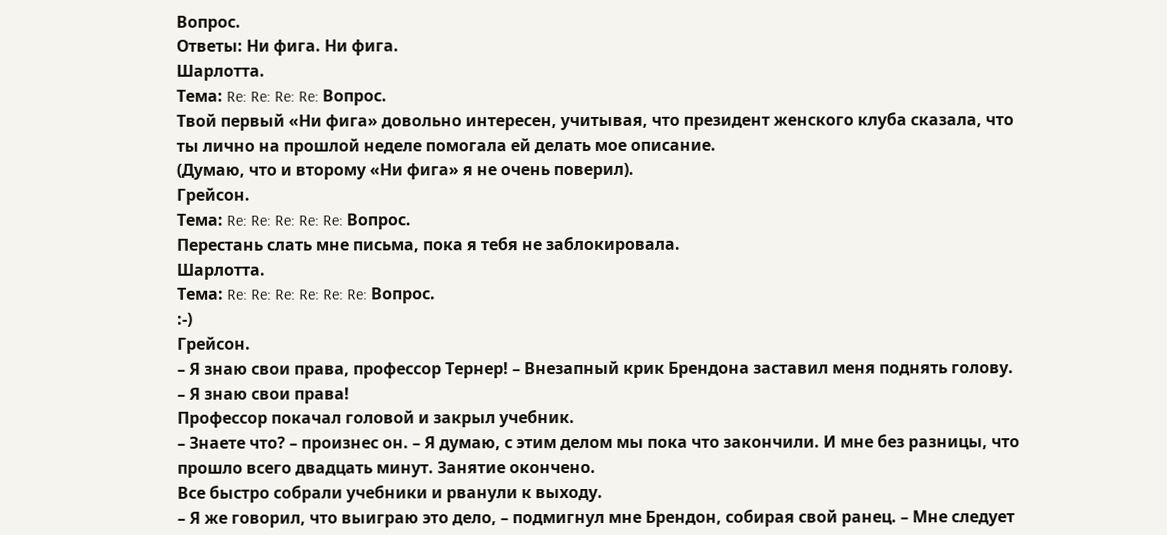Вопрос.
Ответы: Ни фига. Ни фига.
Шарлотта.
Тема: Re: Re: Re: Re: Вопрос.
Твой первый «Ни фига» довольно интересен, учитывая, что президент женского клуба сказала, что ты лично на прошлой неделе помогала ей делать мое описание.
(Думаю, что и второму «Ни фига» я не очень поверил).
Грейсон.
Тема: Re: Re: Re: Re: Re: Вопрос.
Перестань слать мне письма, пока я тебя не заблокировала.
Шарлотта.
Тема: Re: Re: Re: Re: Re: Re: Вопрос.
:-)
Грейсон.
– Я знаю свои права, профессор Тернер! – Внезапный крик Брендона заставил меня поднять голову. – Я знаю свои права!
Профессор покачал головой и закрыл учебник.
– Знаете что? – произнес он. – Я думаю, с этим делом мы пока что закончили. И мне без разницы, что прошло всего двадцать минут. Занятие окончено.
Все быстро собрали учебники и рванули к выходу.
– Я же говорил, что выиграю это дело, – подмигнул мне Брендон, собирая свой ранец. – Мне следует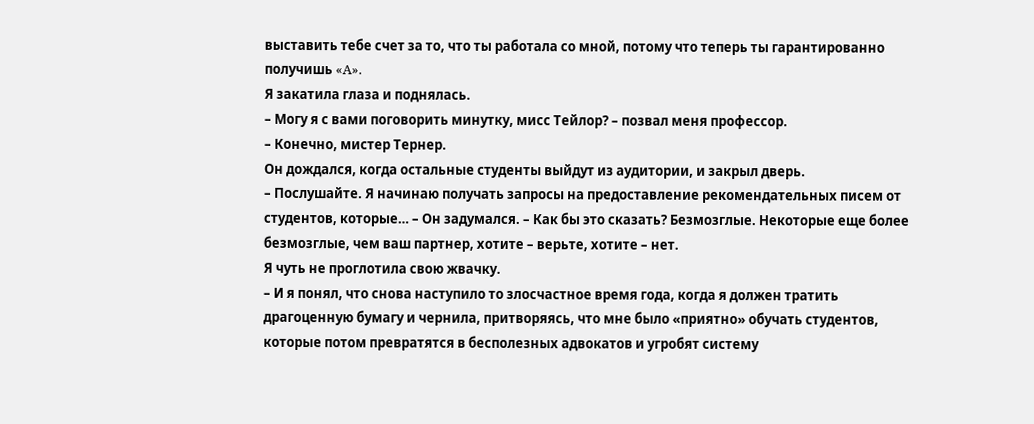выставить тебе счет за то, что ты работала со мной, потому что теперь ты гарантированно получишь «A».
Я закатила глаза и поднялась.
– Могу я с вами поговорить минутку, мисс Тейлор? – позвал меня профессор.
– Конечно, мистер Тернер.
Он дождался, когда остальные студенты выйдут из аудитории, и закрыл дверь.
– Послушайте. Я начинаю получать запросы на предоставление рекомендательных писем от студентов, которые… – Он задумался. – Как бы это сказать? Безмозглые. Некоторые еще более безмозглые, чем ваш партнер, хотите – верьте, хотите – нет.
Я чуть не проглотила свою жвачку.
– И я понял, что снова наступило то злосчастное время года, когда я должен тратить драгоценную бумагу и чернила, притворяясь, что мне было «приятно» обучать студентов, которые потом превратятся в бесполезных адвокатов и угробят систему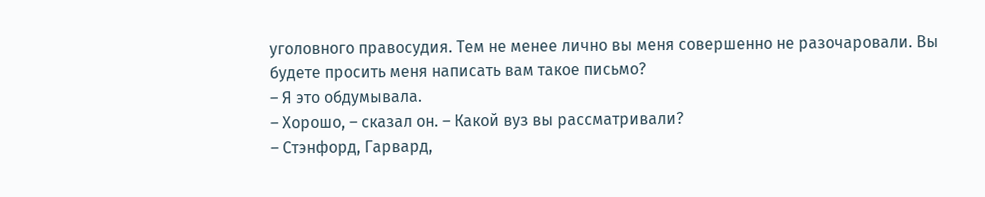уголовного правосудия. Тем не менее лично вы меня совершенно не разочаровали. Вы будете просить меня написать вам такое письмо?
– Я это обдумывала.
– Хорошо, – сказал он. – Какой вуз вы рассматривали?
– Стэнфорд, Гарвард,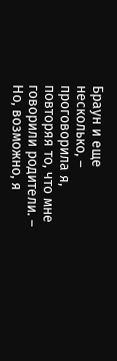Браун и еще несколько, – проговорила я, повторяя то, что мне говорили родители. – Но, возможно, я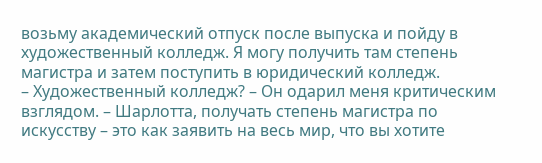возьму академический отпуск после выпуска и пойду в художественный колледж. Я могу получить там степень магистра и затем поступить в юридический колледж.
– Художественный колледж? – Он одарил меня критическим взглядом. – Шарлотта, получать степень магистра по искусству – это как заявить на весь мир, что вы хотите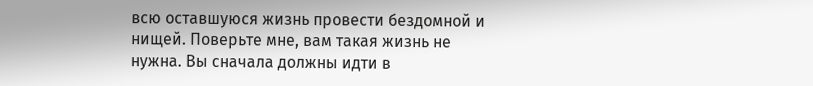всю оставшуюся жизнь провести бездомной и нищей. Поверьте мне, вам такая жизнь не нужна. Вы сначала должны идти в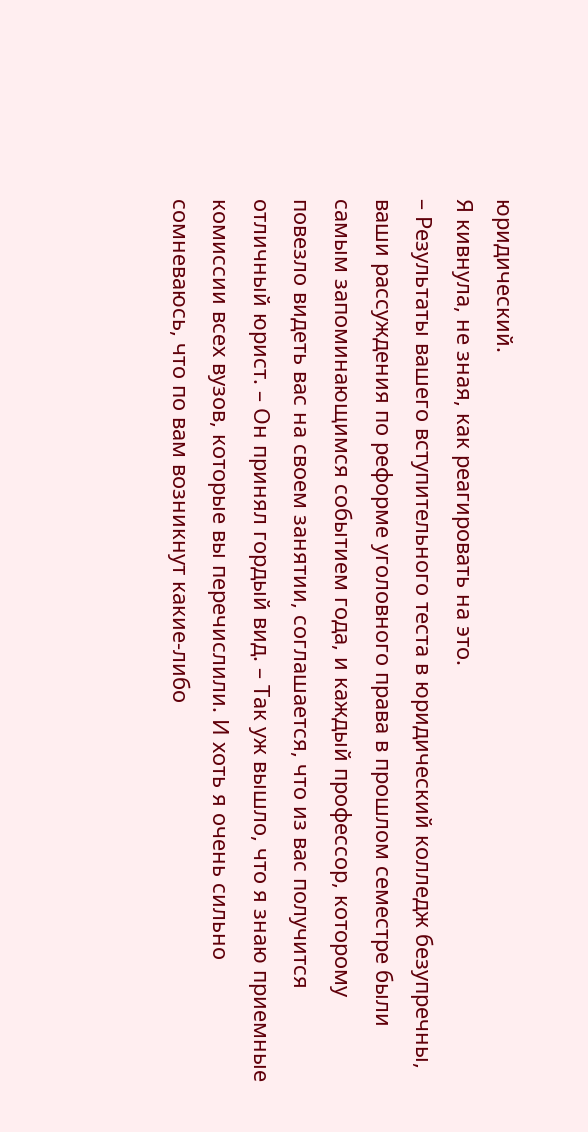юридический.
Я кивнула, не зная, как реагировать на это.
– Результаты вашего вступительного теста в юридический колледж безупречны, ваши рассуждения по реформе уголовного права в прошлом семестре были самым запоминающимся событием года, и каждый профессор, которому повезло видеть вас на своем занятии, соглашается, что из вас получится отличный юрист. – Он принял гордый вид. – Так уж вышло, что я знаю приемные комиссии всех вузов, которые вы перечислили. И хоть я очень сильно сомневаюсь, что по вам возникнут какие-либо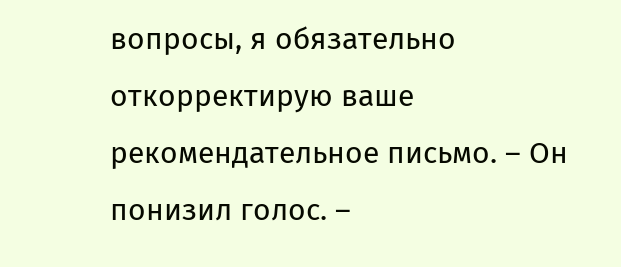вопросы, я обязательно откорректирую ваше рекомендательное письмо. – Он понизил голос. –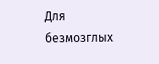Для безмозглых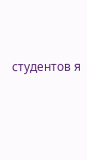студентов я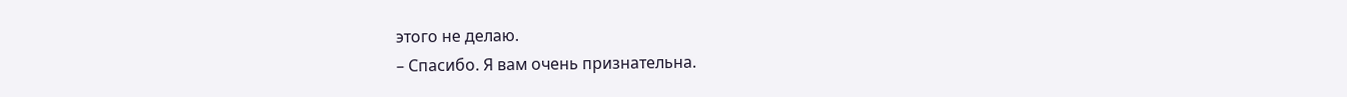этого не делаю.
– Спасибо. Я вам очень признательна.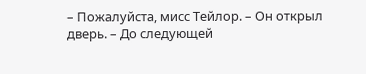– Пожалуйста, мисс Тейлор. – Он открыл дверь. – До следующей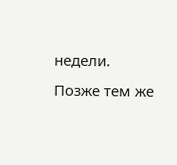недели.
Позже тем же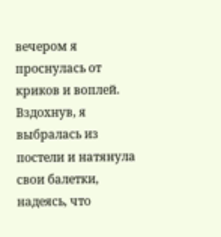вечером я проснулась от криков и воплей. Вздохнув, я выбралась из постели и натянула свои балетки, надеясь, что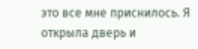это все мне приснилось. Я открыла дверь и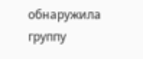обнаружила группу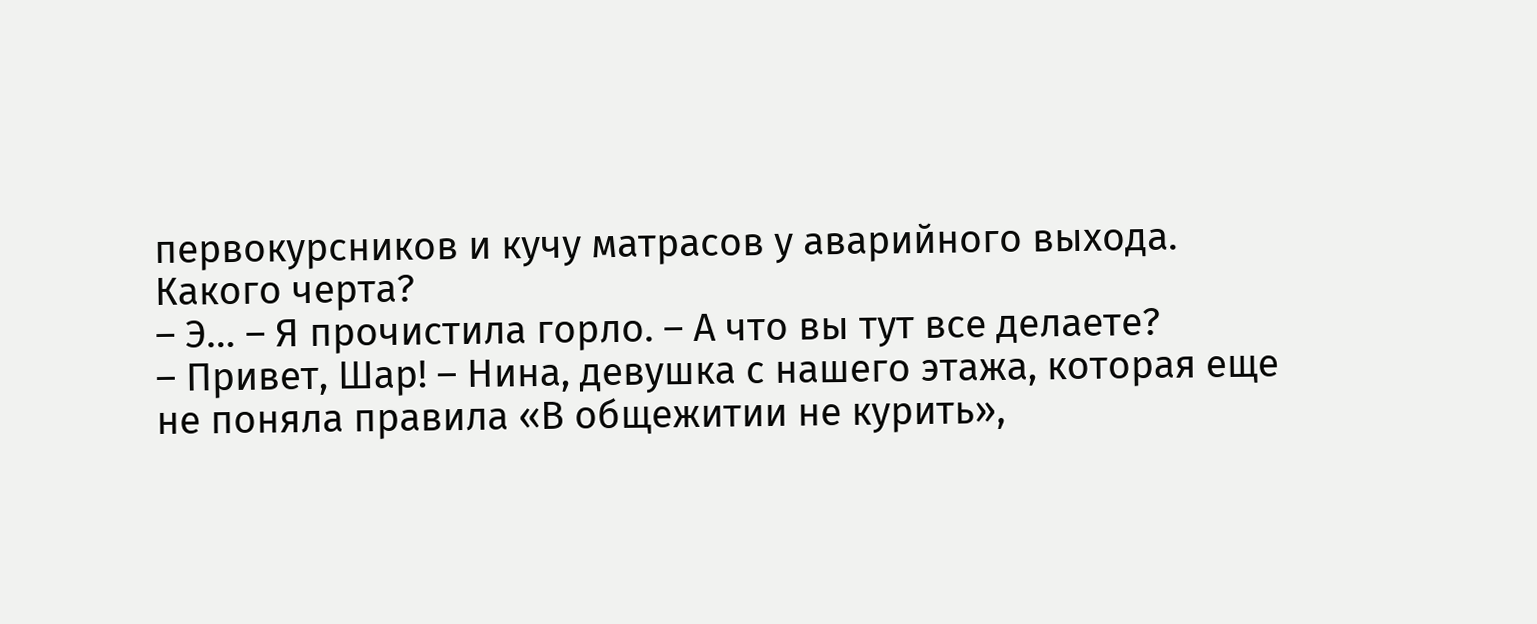первокурсников и кучу матрасов у аварийного выхода.
Какого черта?
– Э… – Я прочистила горло. – А что вы тут все делаете?
– Привет, Шар! – Нина, девушка с нашего этажа, которая еще не поняла правила «В общежитии не курить»,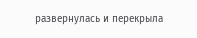развернулась и перекрыла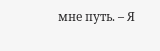мне путь. – Я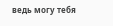ведь могу тебя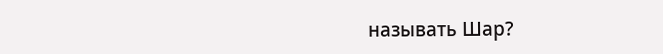называть Шар?